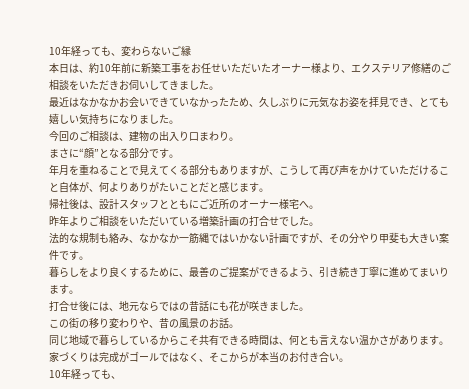10年経っても、変わらないご縁
本日は、約10年前に新築工事をお任せいただいたオーナー様より、エクステリア修繕のご相談をいただきお伺いしてきました。
最近はなかなかお会いできていなかったため、久しぶりに元気なお姿を拝見でき、とても嬉しい気持ちになりました。
今回のご相談は、建物の出入り口まわり。
まさに“顔”となる部分です。
年月を重ねることで見えてくる部分もありますが、こうして再び声をかけていただけること自体が、何よりありがたいことだと感じます。
帰社後は、設計スタッフとともにご近所のオーナー様宅へ。
昨年よりご相談をいただいている増築計画の打合せでした。
法的な規制も絡み、なかなか一筋縄ではいかない計画ですが、その分やり甲斐も大きい案件です。
暮らしをより良くするために、最善のご提案ができるよう、引き続き丁寧に進めてまいります。
打合せ後には、地元ならではの昔話にも花が咲きました。
この街の移り変わりや、昔の風景のお話。
同じ地域で暮らしているからこそ共有できる時間は、何とも言えない温かさがあります。
家づくりは完成がゴールではなく、そこからが本当のお付き合い。
10年経っても、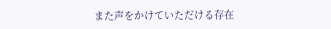また声をかけていただける存在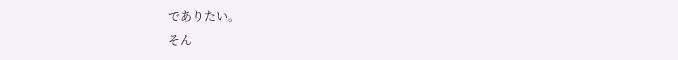でありたい。
そん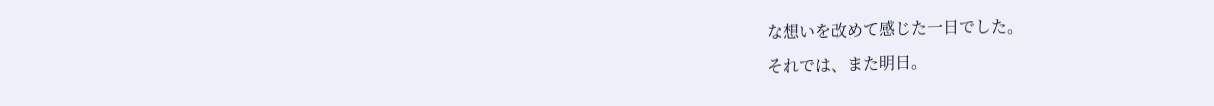な想いを改めて感じた一日でした。
それでは、また明日。